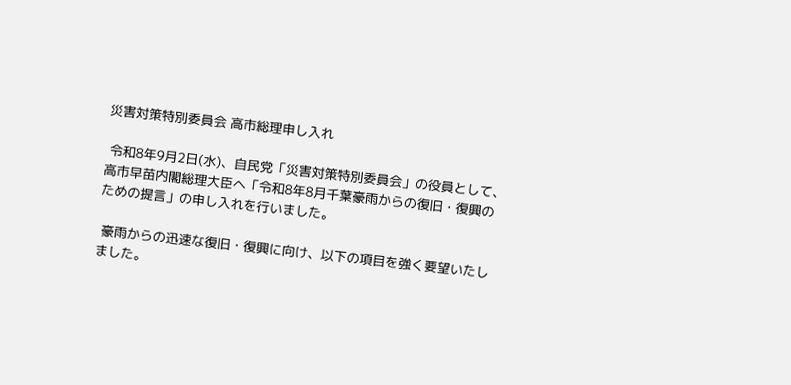災害対策特別委員会 高市総理申し入れ

 令和8年9月2日(水)、自民党「災害対策特別委員会」の役員として、高市早苗内閣総理大臣へ「令和8年8月千葉豪雨からの復旧・復興のための提言」の申し入れを行いました。

 豪雨からの迅速な復旧・復興に向け、以下の項目を強く要望いたしました。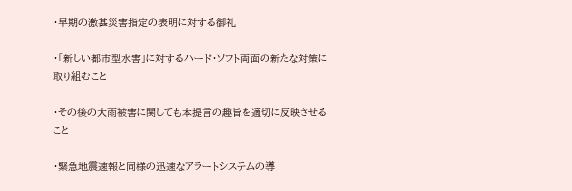・早期の激甚災害指定の表明に対する御礼

・「新しい都市型水害」に対するハード・ソフト両面の新たな対策に取り組むこと

・その後の大雨被害に関しても本提言の趣旨を適切に反映させること

・緊急地震速報と同様の迅速なアラートシステムの導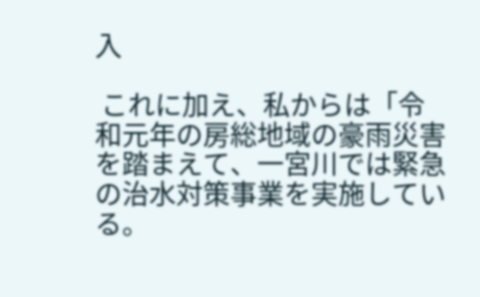入

 これに加え、私からは「令和元年の房総地域の豪雨災害を踏まえて、一宮川では緊急の治水対策事業を実施している。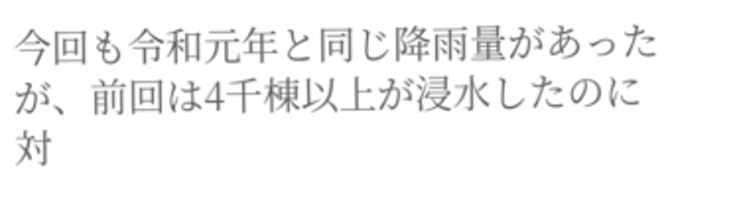今回も令和元年と同じ降雨量があったが、前回は4千棟以上が浸水したのに対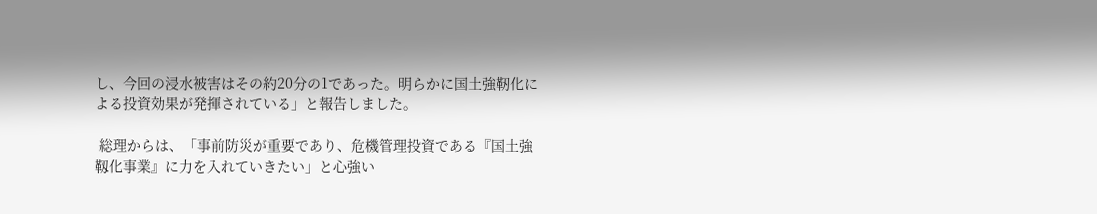し、今回の浸水被害はその約20分の1であった。明らかに国土強靭化による投資効果が発揮されている」と報告しました。

 総理からは、「事前防災が重要であり、危機管理投資である『国土強靱化事業』に力を入れていきたい」と心強い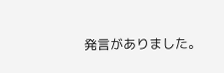発言がありました。